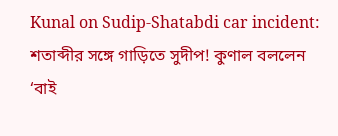Kunal on Sudip-Shatabdi car incident: শতাব্দীর সঙ্গে গাড়িতে সুদীপ! কুণাল বললেন ‘বাই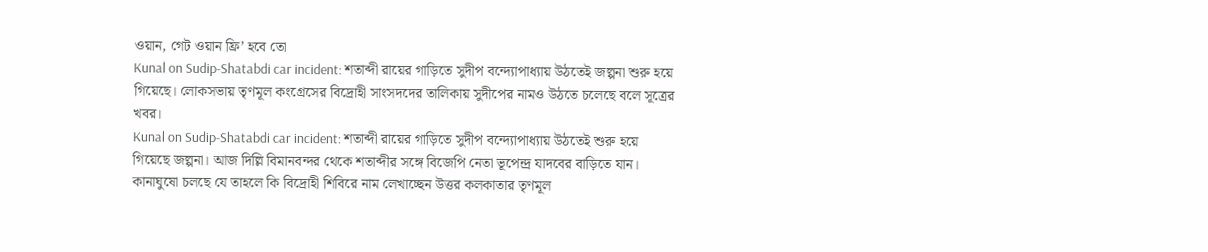ওয়ান, গেট ওয়ান ফ্রি’ হবে তো
Kunal on Sudip-Shatabdi car incident: শতাব্দী রায়ের গাড়িতে সুদীপ বন্দ্যোপাধ্যায় উঠতেই জল্পনা শুরু হয়ে গিয়েছে। লোকসভায় তৃণমূল কংগ্রেসের বিদ্রোহী সাংসদদের তালিকায় সুদীপের নামও উঠতে চলেছে বলে সূত্রের খবর।
Kunal on Sudip-Shatabdi car incident: শতাব্দী রায়ের গাড়িতে সুদীপ বন্দ্যোপাধ্যায় উঠতেই শুরু হয়ে গিয়েছে জল্পনা। আজ দিল্লি বিমানবন্দর থেকে শতাব্দীর সঙ্গে বিজেপি নেতা ভূপেন্দ্র যাদবের বাড়িতে যান। কানাঘুষো চলছে যে তাহলে কি বিদ্রোহী শিবিরে নাম লেখাচ্ছেন উত্তর কলকাতার তৃণমূল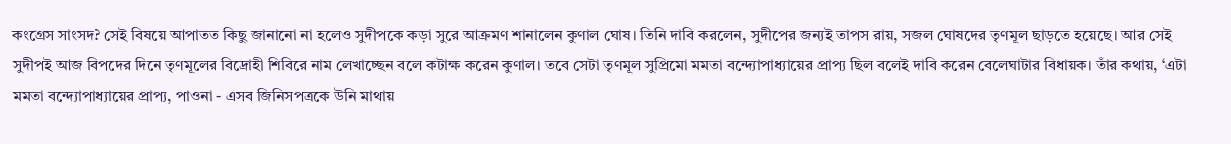কংগ্রেস সাংসদ? সেই বিষয়ে আপাতত কিছু জানানো না হলেও সুদীপকে কড়া সুরে আক্রমণ শানালেন কুণাল ঘোষ। তিনি দাবি করলেন, সুদীপের জন্যই তাপস রায়, সজল ঘোষদের তৃণমূল ছাড়তে হয়েছে। আর সেই সুদীপই আজ বিপদের দিনে তৃণমূলের বিদ্রোহী শিবিরে নাম লেখাচ্ছেন বলে কটাক্ষ করেন কুণাল। তবে সেটা তৃণমূল সুপ্রিমো মমতা বন্দ্যোপাধ্যায়ের প্রাপ্য ছিল বলেই দাবি করেন বেলেঘাটার বিধায়ক। তাঁর কথায়, ‘এটা মমতা বন্দ্যোপাধ্যায়ের প্রাপ্য, পাওনা - এসব জিনিসপত্রকে উনি মাথায়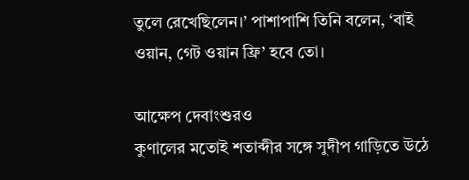তুলে রেখেছিলেন।’ পাশাপাশি তিনি বলেন, ‘বাই ওয়ান, গেট ওয়ান ফ্রি’ হবে তো।

আক্ষেপ দেবাংশুরও
কুণালের মতোই শতাব্দীর সঙ্গে সুদীপ গাড়িতে উঠে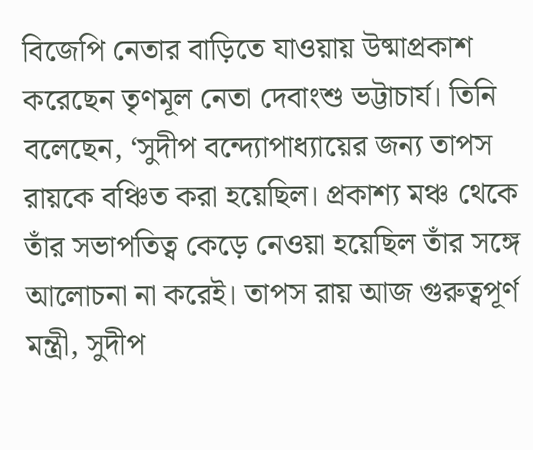বিজেপি নেতার বাড়িতে যাওয়ায় উষ্মাপ্রকাশ করেছেন তৃণমূল নেতা দেবাংশু ভট্টাচার্য। তিনি বলেছেন, ‘সুদীপ বন্দ্যোপাধ্যায়ের জন্য তাপস রায়কে বঞ্চিত করা হয়েছিল। প্রকাশ্য মঞ্চ থেকে তাঁর সভাপতিত্ব কেড়ে নেওয়া হয়েছিল তাঁর সঙ্গে আলোচনা না করেই। তাপস রায় আজ গুরুত্বপূর্ণ মন্ত্রী, সুদীপ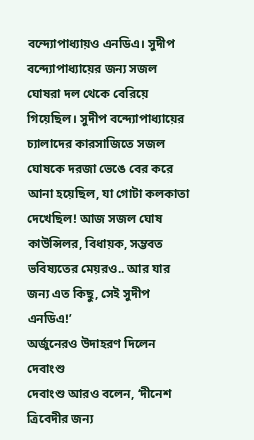বন্দ্যোপাধ্যায়ও এনডিএ। সুদীপ বন্দ্যোপাধ্যায়ের জন্য সজল ঘোষরা দল থেকে বেরিয়ে গিয়েছিল। সুদীপ বন্দ্যোপাধ্যায়ের চ্যালাদের কারসাজিতে সজল ঘোষকে দরজা ভেঙে বের করে আনা হয়েছিল, যা গোটা কলকাতা দেখেছিল! আজ সজল ঘোষ কাউন্সিলর, বিধায়ক, সম্ভবত ভবিষ্যতের মেয়রও.. আর যার জন্য এত কিছু, সেই সুদীপ এনডিএ!’
অর্জুনেরও উদাহরণ দিলেন দেবাংশু
দেবাংশু আরও বলেন, ‘দীনেশ ত্রিবেদীর জন্য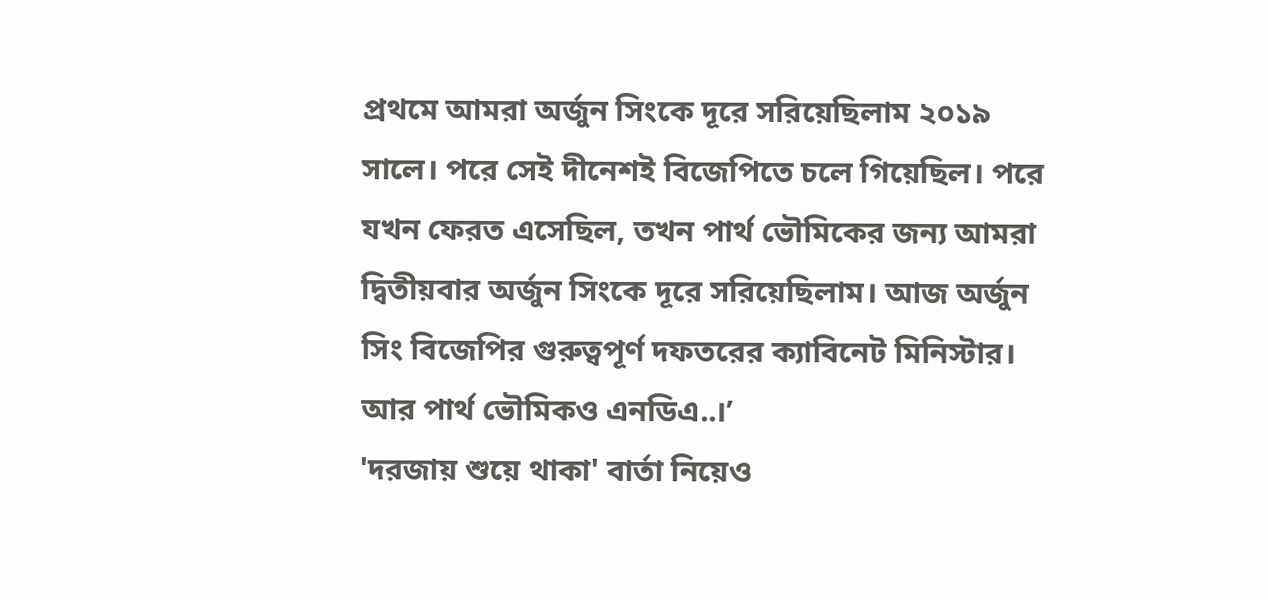প্রথমে আমরা অর্জুন সিংকে দূরে সরিয়েছিলাম ২০১৯ সালে। পরে সেই দীনেশই বিজেপিতে চলে গিয়েছিল। পরে যখন ফেরত এসেছিল, তখন পার্থ ভৌমিকের জন্য আমরা দ্বিতীয়বার অর্জুন সিংকে দূরে সরিয়েছিলাম। আজ অর্জুন সিং বিজেপির গুরুত্বপূর্ণ দফতরের ক্যাবিনেট মিনিস্টার। আর পার্থ ভৌমিকও এনডিএ..।’
'দরজায় শুয়ে থাকা' বার্তা নিয়েও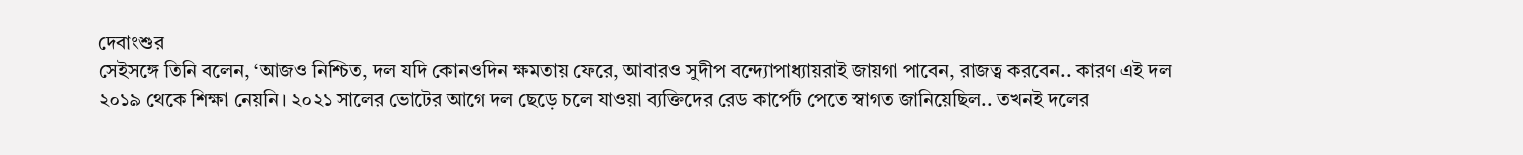দেবাংশুর
সেইসঙ্গে তিনি বলেন, ‘আজও নিশ্চিত, দল যদি কোনওদিন ক্ষমতায় ফেরে, আবারও সুদীপ বন্দ্যোপাধ্যায়রাই জায়গা পাবেন, রাজত্ব করবেন.. কারণ এই দল ২০১৯ থেকে শিক্ষা নেয়নি। ২০২১ সালের ভোটের আগে দল ছেড়ে চলে যাওয়া ব্যক্তিদের রেড কার্পেট পেতে স্বাগত জানিয়েছিল.. তখনই দলের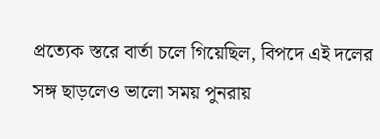প্রত্যেক স্তরে বার্তা চলে গিয়েছিল, বিপদে এই দলের সঙ্গ ছাড়লেও ভালো সময় পুনরায়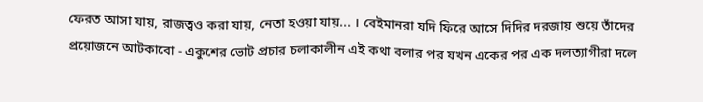ফেরত আসা যায়, রাজত্বও করা যায়, নেতা হওয়া যায়... । বেইমানরা যদি ফিরে আসে দিদির দরজায় শুয়ে তাঁদের প্রয়োজনে আটকাবো - একুশের ভোট প্রচার চলাকালীন এই কথা বলার পর যখন একের পর এক দলত্যাগীরা দলে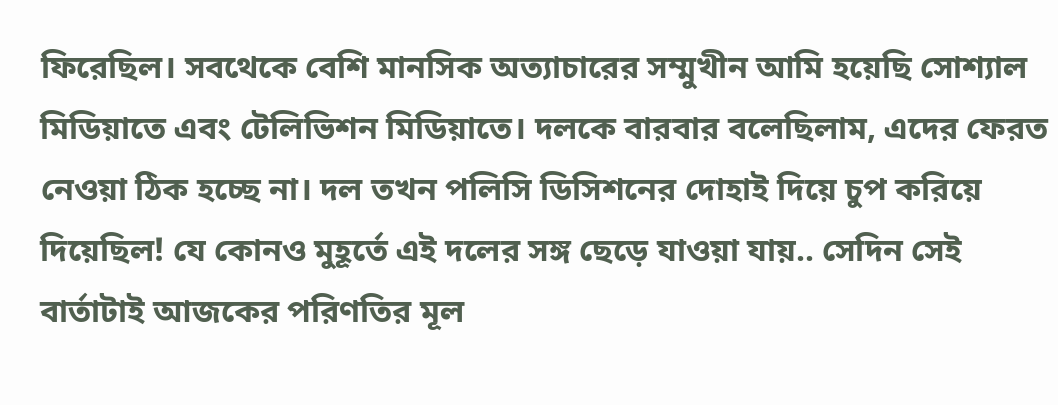ফিরেছিল। সবথেকে বেশি মানসিক অত্যাচারের সম্মুখীন আমি হয়েছি সোশ্যাল মিডিয়াতে এবং টেলিভিশন মিডিয়াতে। দলকে বারবার বলেছিলাম, এদের ফেরত নেওয়া ঠিক হচ্ছে না। দল তখন পলিসি ডিসিশনের দোহাই দিয়ে চুপ করিয়ে দিয়েছিল! যে কোনও মুহূর্তে এই দলের সঙ্গ ছেড়ে যাওয়া যায়.. সেদিন সেই বার্তাটাই আজকের পরিণতির মূল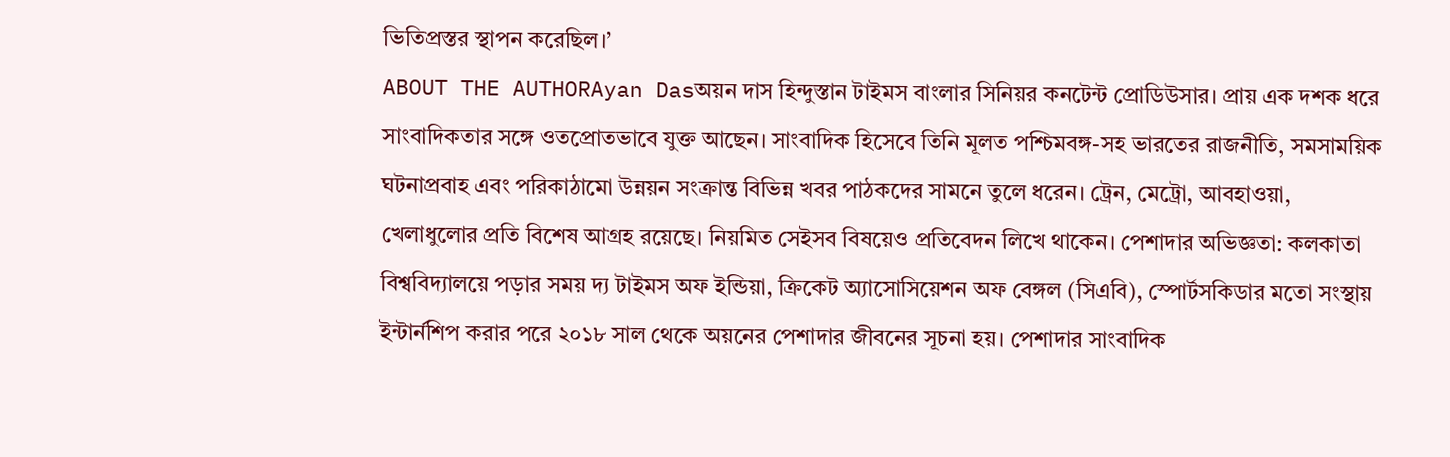ভিতিপ্রস্তর স্থাপন করেছিল।’
ABOUT THE AUTHORAyan Dasঅয়ন দাস হিন্দুস্তান টাইমস বাংলার সিনিয়র কনটেন্ট প্রোডিউসার। প্রায় এক দশক ধরে সাংবাদিকতার সঙ্গে ওতপ্রোতভাবে যুক্ত আছেন। সাংবাদিক হিসেবে তিনি মূলত পশ্চিমবঙ্গ-সহ ভারতের রাজনীতি, সমসাময়িক ঘটনাপ্রবাহ এবং পরিকাঠামো উন্নয়ন সংক্রান্ত বিভিন্ন খবর পাঠকদের সামনে তুলে ধরেন। ট্রেন, মেট্রো, আবহাওয়া, খেলাধুলোর প্রতি বিশেষ আগ্রহ রয়েছে। নিয়মিত সেইসব বিষয়েও প্রতিবেদন লিখে থাকেন। পেশাদার অভিজ্ঞতা: কলকাতা বিশ্ববিদ্যালয়ে পড়ার সময় দ্য টাইমস অফ ইন্ডিয়া, ক্রিকেট অ্যাসোসিয়েশন অফ বেঙ্গল (সিএবি), স্পোর্টসকিডার মতো সংস্থায় ইন্টার্নশিপ করার পরে ২০১৮ সাল থেকে অয়নের পেশাদার জীবনের সূচনা হয়। পেশাদার সাংবাদিক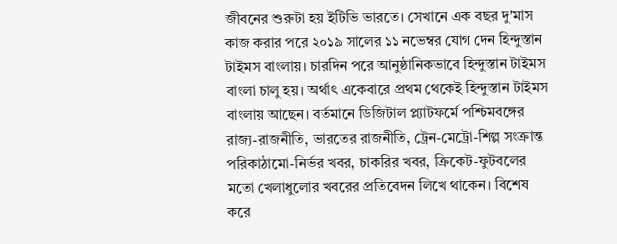জীবনের শুরুটা হয় ইটিভি ভারতে। সেখানে এক বছর দু'মাস কাজ করার পরে ২০১৯ সালের ১১ নভেম্বর যোগ দেন হিন্দুস্তান টাইমস বাংলায়। চারদিন পরে আনুষ্ঠানিকভাবে হিন্দুস্তান টাইমস বাংলা চালু হয়। অর্থাৎ একেবারে প্রথম থেকেই হিন্দুস্তান টাইমস বাংলায় আছেন। বর্তমানে ডিজিটাল প্ল্যাটফর্মে পশ্চিমবঙ্গের রাজ্য-রাজনীতি, ভারতের রাজনীতি, ট্রেন-মেট্রো-শিল্প সংক্রান্ত পরিকাঠামো-নির্ভর খবর, চাকরির খবর, ক্রিকেট-ফুটবলের মতো খেলাধুলোর খবরের প্রতিবেদন লিখে থাকেন। বিশেষ করে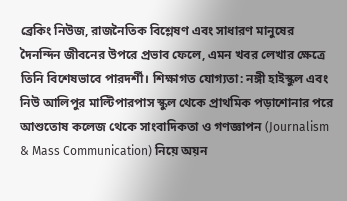ব্রেকিং নিউজ, রাজনৈতিক বিশ্লেষণ এবং সাধারণ মানুষের দৈনন্দিন জীবনের উপরে প্রভাব ফেলে, এমন খবর লেখার ক্ষেত্রে তিনি বিশেষভাবে পারদর্শী। শিক্ষাগত যোগ্যতা: নঙ্গী হাইস্কুল এবং নিউ আলিপুর মাল্টিপারপাস স্কুল থেকে প্রাথমিক পড়াশোনার পরে আশুতোষ কলেজ থেকে সাংবাদিকতা ও গণজ্ঞাপন (Journalism & Mass Communication) নিয়ে অয়ন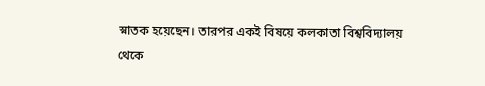স্নাতক হয়েছেন। তারপর একই বিষয়ে কলকাতা বিশ্ববিদ্যালয় থেকে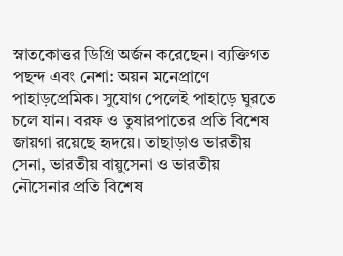স্নাতকোত্তর ডিগ্রি অর্জন করেছেন। ব্যক্তিগত পছন্দ এবং নেশা: অয়ন মনেপ্রাণে পাহাড়প্রেমিক। সুযোগ পেলেই পাহাড়ে ঘুরতে চলে যান। বরফ ও তুষারপাতের প্রতি বিশেষ জায়গা রয়েছে হৃদয়ে। তাছাড়াও ভারতীয় সেনা, ভারতীয় বায়ুসেনা ও ভারতীয় নৌসেনার প্রতি বিশেষ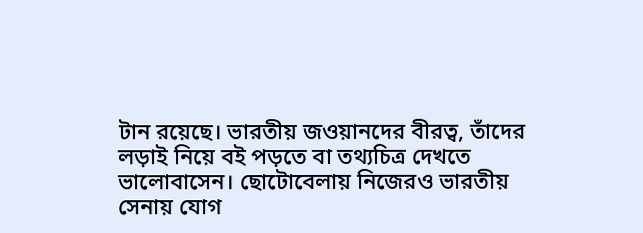টান রয়েছে। ভারতীয় জওয়ানদের বীরত্ব, তাঁদের লড়াই নিয়ে বই পড়তে বা তথ্যচিত্র দেখতে ভালোবাসেন। ছোটোবেলায় নিজেরও ভারতীয় সেনায় যোগ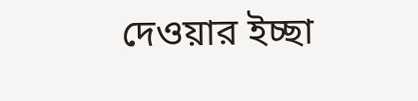দেওয়ার ইচ্ছা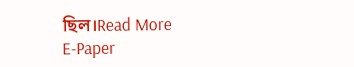ছিল।Read More
E-Paper